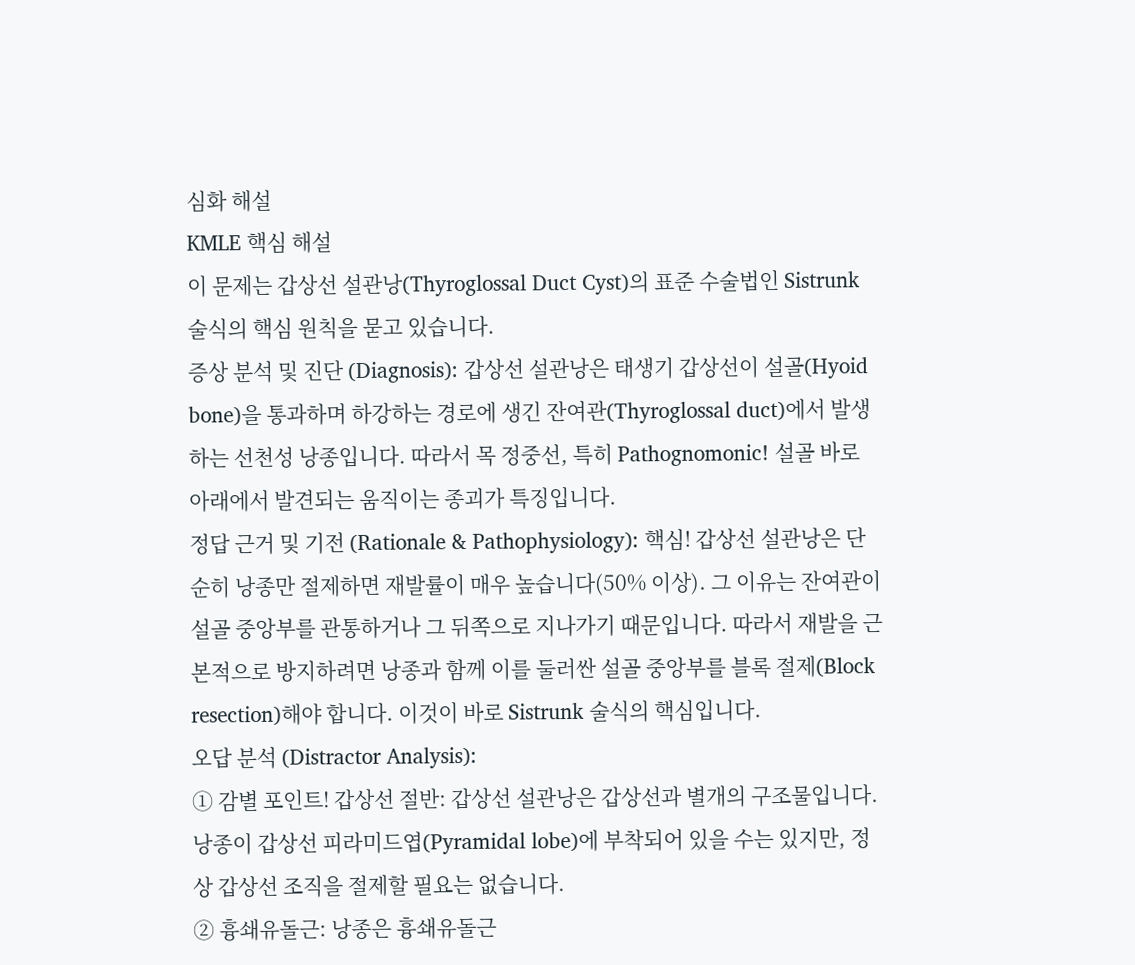심화 해설
KMLE 핵심 해설
이 문제는 갑상선 설관낭(Thyroglossal Duct Cyst)의 표준 수술법인 Sistrunk 술식의 핵심 원칙을 묻고 있습니다.
증상 분석 및 진단 (Diagnosis): 갑상선 설관낭은 태생기 갑상선이 설골(Hyoid bone)을 통과하며 하강하는 경로에 생긴 잔여관(Thyroglossal duct)에서 발생하는 선천성 낭종입니다. 따라서 목 정중선, 특히 Pathognomonic! 설골 바로 아래에서 발견되는 움직이는 종괴가 특징입니다.
정답 근거 및 기전 (Rationale & Pathophysiology): 핵심! 갑상선 설관낭은 단순히 낭종만 절제하면 재발률이 매우 높습니다(50% 이상). 그 이유는 잔여관이 설골 중앙부를 관통하거나 그 뒤쪽으로 지나가기 때문입니다. 따라서 재발을 근본적으로 방지하려면 낭종과 함께 이를 둘러싼 설골 중앙부를 블록 절제(Block resection)해야 합니다. 이것이 바로 Sistrunk 술식의 핵심입니다.
오답 분석 (Distractor Analysis):
① 감별 포인트! 갑상선 절반: 갑상선 설관낭은 갑상선과 별개의 구조물입니다. 낭종이 갑상선 피라미드엽(Pyramidal lobe)에 부착되어 있을 수는 있지만, 정상 갑상선 조직을 절제할 필요는 없습니다.
② 흉쇄유돌근: 낭종은 흉쇄유돌근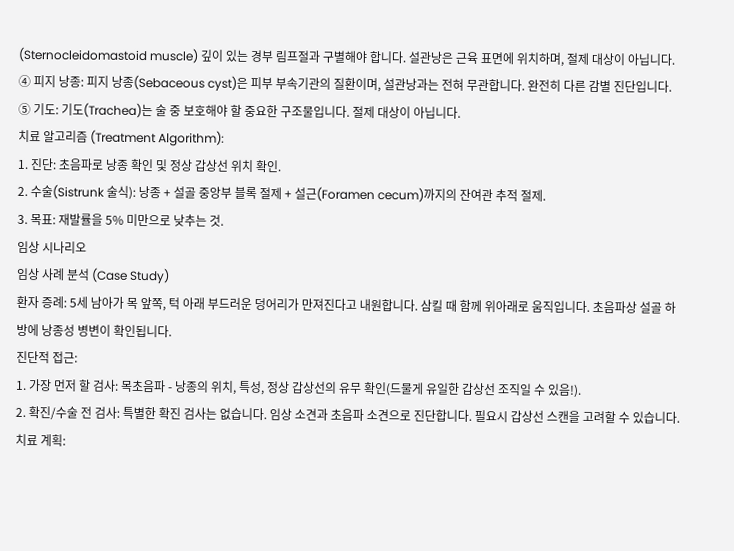(Sternocleidomastoid muscle) 깊이 있는 경부 림프절과 구별해야 합니다. 설관낭은 근육 표면에 위치하며, 절제 대상이 아닙니다.
④ 피지 낭종: 피지 낭종(Sebaceous cyst)은 피부 부속기관의 질환이며, 설관낭과는 전혀 무관합니다. 완전히 다른 감별 진단입니다.
⑤ 기도: 기도(Trachea)는 술 중 보호해야 할 중요한 구조물입니다. 절제 대상이 아닙니다.
치료 알고리즘 (Treatment Algorithm):
1. 진단: 초음파로 낭종 확인 및 정상 갑상선 위치 확인.
2. 수술(Sistrunk 술식): 낭종 + 설골 중앙부 블록 절제 + 설근(Foramen cecum)까지의 잔여관 추적 절제.
3. 목표: 재발률을 5% 미만으로 낮추는 것.
임상 시나리오
임상 사례 분석 (Case Study)
환자 증례: 5세 남아가 목 앞쪽, 턱 아래 부드러운 덩어리가 만져진다고 내원합니다. 삼킬 때 함께 위아래로 움직입니다. 초음파상 설골 하방에 낭종성 병변이 확인됩니다.
진단적 접근:
1. 가장 먼저 할 검사: 목초음파 - 낭종의 위치, 특성, 정상 갑상선의 유무 확인(드물게 유일한 갑상선 조직일 수 있음!).
2. 확진/수술 전 검사: 특별한 확진 검사는 없습니다. 임상 소견과 초음파 소견으로 진단합니다. 필요시 갑상선 스캔을 고려할 수 있습니다.
치료 계획: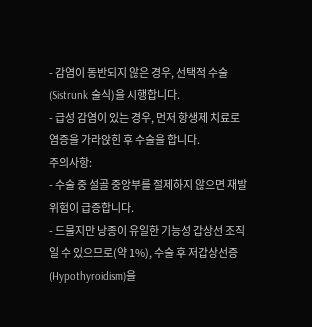- 감염이 동반되지 않은 경우, 선택적 수술(Sistrunk 술식)을 시행합니다.
- 급성 감염이 있는 경우, 먼저 항생제 치료로 염증을 가라앉힌 후 수술을 합니다.
주의사항:
- 수술 중 설골 중앙부를 절제하지 않으면 재발 위험이 급증합니다.
- 드물지만 낭종이 유일한 기능성 갑상선 조직일 수 있으므로(약 1%), 수술 후 저갑상선증(Hypothyroidism)을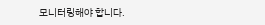모니터링해야 합니다.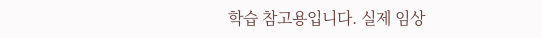학습 참고용입니다. 실제 임상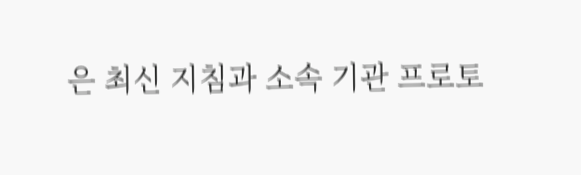은 최신 지침과 소속 기관 프로토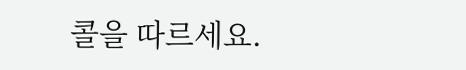콜을 따르세요.